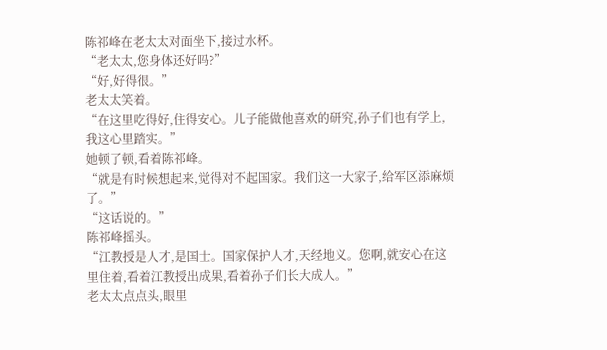陈祁峰在老太太对面坐下,接过水杯。
“老太太,您身体还好吗?”
“好,好得很。”
老太太笑着。
“在这里吃得好,住得安心。儿子能做他喜欢的研究,孙子们也有学上,我这心里踏实。”
她顿了顿,看着陈祁峰。
“就是有时候想起来,觉得对不起国家。我们这一大家子,给军区添麻烦了。”
“这话说的。”
陈祁峰摇头。
“江教授是人才,是国士。国家保护人才,天经地义。您啊,就安心在这里住着,看着江教授出成果,看着孙子们长大成人。”
老太太点点头,眼里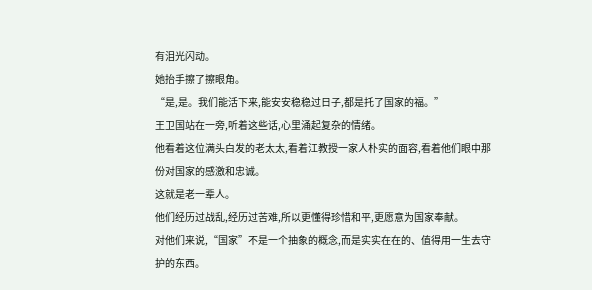有泪光闪动。
她抬手擦了擦眼角。
“是,是。我们能活下来,能安安稳稳过日子,都是托了国家的福。”
王卫国站在一旁,听着这些话,心里涌起复杂的情绪。
他看着这位满头白发的老太太,看着江教授一家人朴实的面容,看着他们眼中那份对国家的感激和忠诚。
这就是老一辈人。
他们经历过战乱,经历过苦难,所以更懂得珍惜和平,更愿意为国家奉献。
对他们来说,“国家”不是一个抽象的概念,而是实实在在的、值得用一生去守护的东西。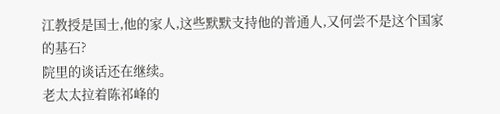江教授是国士,他的家人,这些默默支持他的普通人,又何尝不是这个国家的基石?
院里的谈话还在继续。
老太太拉着陈祁峰的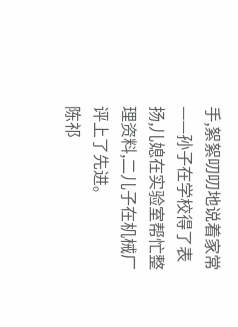手,絮絮叨叨地说着家常——孙子在学校得了表扬,儿媳在实验室帮忙整理资料,二儿子在机械厂评上了先进。
陈祁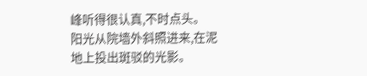峰听得很认真,不时点头。
阳光从院墙外斜照进来,在泥地上投出斑驳的光影。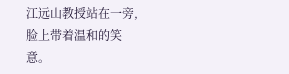江远山教授站在一旁,脸上带着温和的笑意。